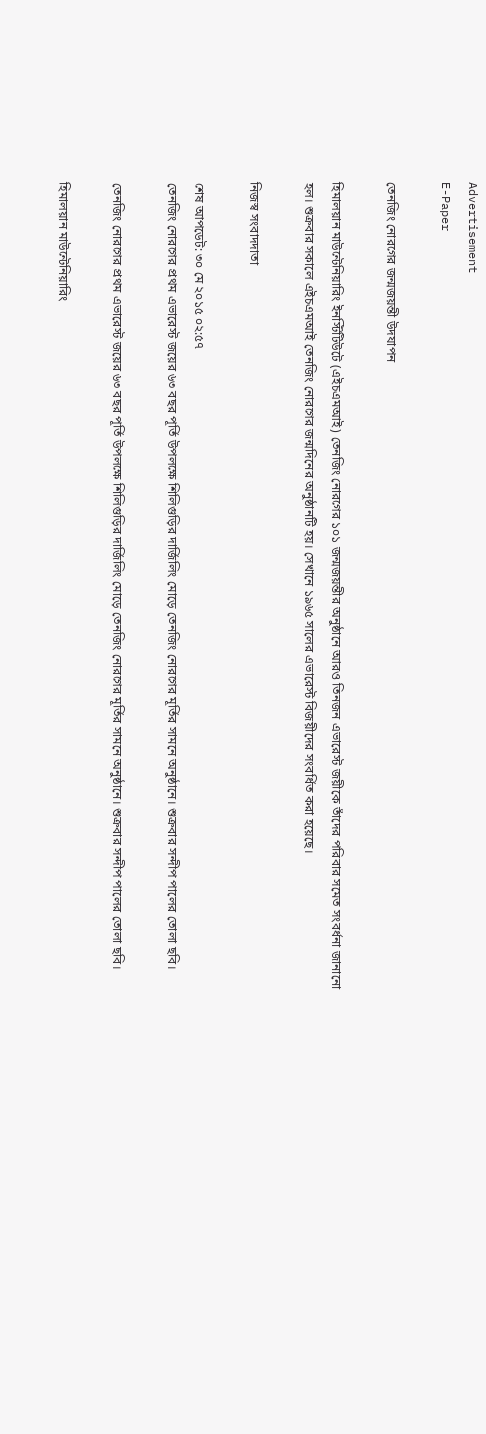Advertisement
E-Paper

তেনজিং নোরগের জন্মজয়ন্তী উদযাপন

হিমালয়ান মাউন্টেনিয়ারিং ইনস্টিটিউটে (এইচএমআই) তেনজিং নোরগের ১০১ জন্মজয়ন্তীর অনুষ্ঠানে আরও তিনজন এভারেস্ট জয়ীকে তাঁদের পরিবার সমেত সংবর্ধনা জানানো হল। শুক্রবার সকালে এইচএমআই তেনজিং নোরগের জন্মদিনের অনুষ্ঠানটি হয়। সেখানে ১৯৬৫ সালের এভারেস্ট বিজয়ীদের সংবর্ধিত করা হয়েছে।

নিজস্ব সংবাদদাতা

শেষ আপডেট: ৩০ মে ২০১৫ ০২:৫৭
তেনজিং নোরগের প্রথম এভারেস্ট জয়ের ৬৩ বছর পূর্তি উপলক্ষে শিলিগুড়ির দার্জিলিং মোড়ে তেনজিং নোরগের মূর্তির সামনে অনুষ্ঠানে। শুক্রবার সন্দীপ পালের তোলা ছবি।

তেনজিং নোরগের প্রথম এভারেস্ট জয়ের ৬৩ বছর পূর্তি উপলক্ষে শিলিগুড়ির দার্জিলিং মোড়ে তেনজিং নোরগের মূর্তির সামনে অনুষ্ঠানে। শুক্রবার সন্দীপ পালের তোলা ছবি।

হিমালয়ান মাউন্টেনিয়ারিং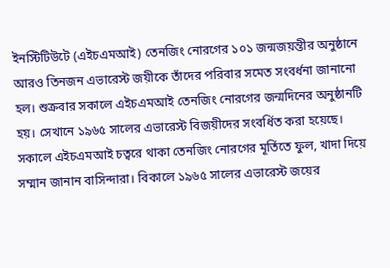ইনস্টিটিউটে (এইচএমআই) তেনজিং নোরগের ১০১ জন্মজয়ন্তীর অনুষ্ঠানে আরও তিনজন এভারেস্ট জয়ীকে তাঁদের পরিবার সমেত সংবর্ধনা জানানো হল। শুক্রবার সকালে এইচএমআই তেনজিং নোরগের জন্মদিনের অনুষ্ঠানটি হয়। সেখানে ১৯৬৫ সালের এভারেস্ট বিজয়ীদের সংবর্ধিত করা হয়েছে। সকালে এইচএমআই চত্বরে থাকা তেনজিং নোরগের মূর্তিতে ফুল, খাদা দিয়ে সম্মান জানান বাসিন্দারা। বিকালে ১৯৬৫ সালের এভারেস্ট জয়ের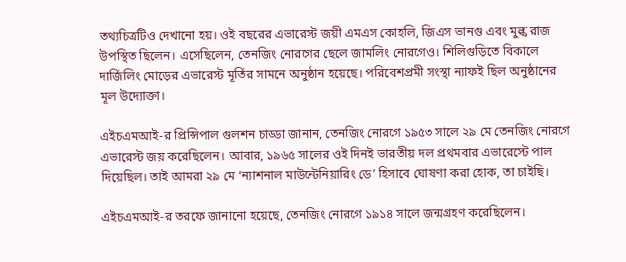তথ্যচিত্রটিও দেখানো হয়। ওই বছরের এভারেস্ট জয়ী এমএস কোহলি, জিএস ভানগু এবং মুল্ক রাজ উপস্থিত ছিলেন। এসেছিলেন, তেনজিং নোরগের ছেলে জামলিং নোরগেও। শিলিগুড়িতে বিকালে দার্জিলিং মোড়ের এভারেস্ট মূর্তির সামনে অনুষ্ঠান হয়েছে। পরিবেশপ্রমী সংস্থা ন্যাফই ছিল অনুষ্ঠানের মূল উদ্যোক্তা।

এইচএমআই-র প্রিন্সিপাল গুলশন চাড্ডা জানান, তেনজিং নোরগে ১৯৫৩ সালে ২৯ মে তেনজিং নোরগে এভারেস্ট জয় করেছিলেন। আবার, ১৯৬৫ সালের ওই দিনই ভারতীয় দল প্রথমবার এভারেস্টে পাল দিয়েছিল। তাই আমরা ২৯ মে ‘ন্যাশনাল মাউন্টেনিয়ারিং ডে’ হিসাবে ঘোষণা করা হোক, তা চাইছি।

এইচএমআই-র তরফে জানানো হয়েছে, তেনজিং নোরগে ১৯১৪ সালে জন্মগ্রহণ করেছিলেন।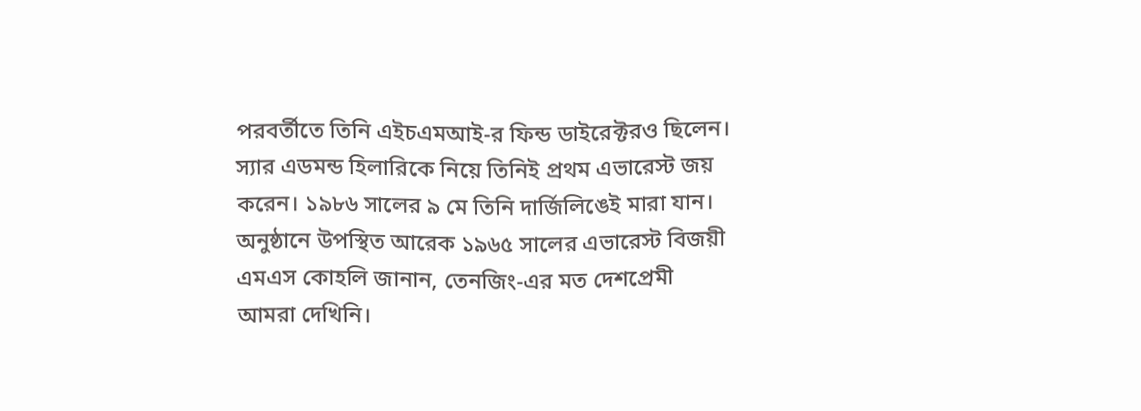পরবর্তীতে তিনি এইচএমআই-র ফিন্ড ডাইরেক্টরও ছিলেন। স্যার এডমন্ড হিলারিকে নিয়ে তিনিই প্রথম এভারেস্ট জয় করেন। ১৯৮৬ সালের ৯ মে তিনি দার্জিলিঙেই মারা যান। অনুষ্ঠানে উপস্থিত আরেক ১৯৬৫ সালের এভারেস্ট বিজয়ী এমএস কোহলি জানান, তেনজিং-এর মত দেশপ্রেমী আমরা দেখিনি।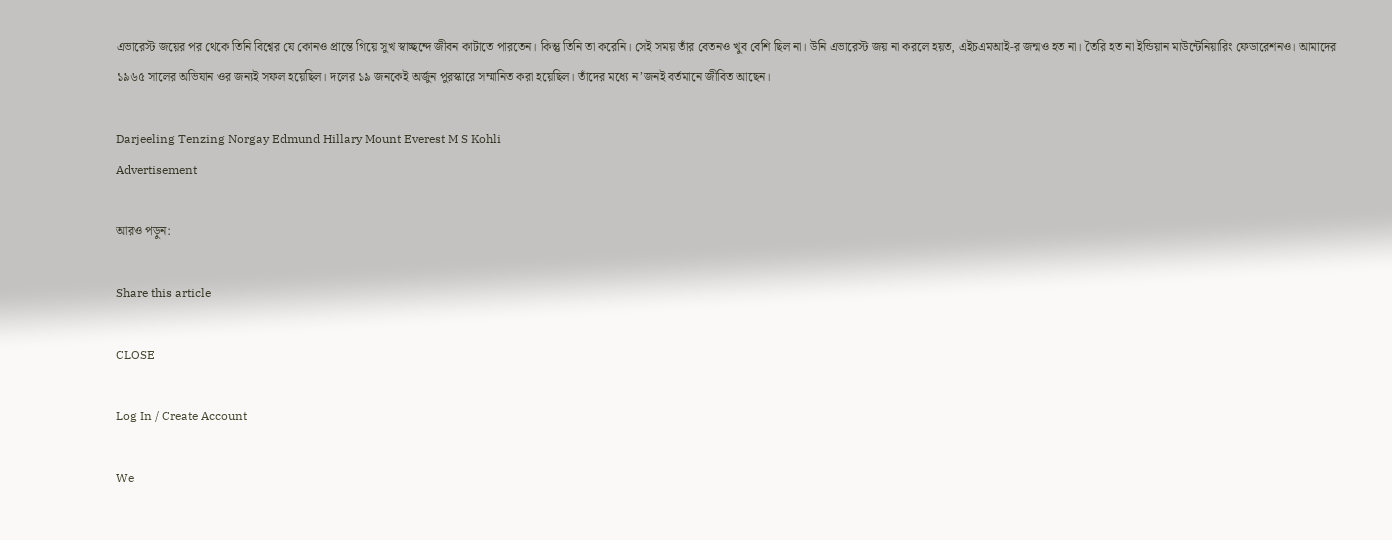এভারেস্ট জয়ের পর থেকে তিনি বিশ্বের যে কোনও প্রান্তে গিয়ে সুখ স্বাচ্ছন্দে জীবন কাটাতে পারতেন। কিন্তু তিনি তা করেনি। সেই সময় তাঁর বেতনও খুব বেশি ছিল না। উনি এভারেস্ট জয় না করলে হয়ত, এইচএমআই-র জন্মও হত না। তৈরি হত না ইন্ডিয়ান মাউন্টেনিয়ারিং ফেডারেশনও। আমাদের ১৯৬৫ সালের অভিযান ওর জন্যই সফল হয়েছিল। দলের ১৯ জনকেই অর্জুন পুরস্কারে সম্মানিত করা হয়েছিল। তাঁদের মধ্যে ন’জনই বর্তমানে জীবিত আছেন।

Darjeeling Tenzing Norgay Edmund Hillary Mount Everest M S Kohli
Advertisement

আরও পড়ুন:

Share this article

CLOSE

Log In / Create Account

We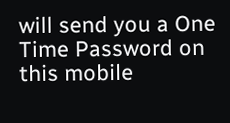will send you a One Time Password on this mobile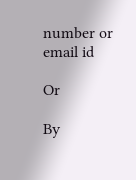number or email id

Or

By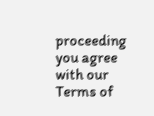proceeding you agree with our Terms of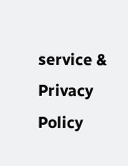service & Privacy Policy